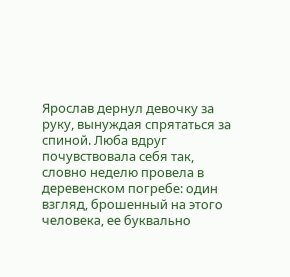Ярослав дернул девочку за руку, вынуждая спрятаться за спиной. Люба вдруг почувствовала себя так, словно неделю провела в деревенском погребе: один взгляд, брошенный на этого человека, ее буквально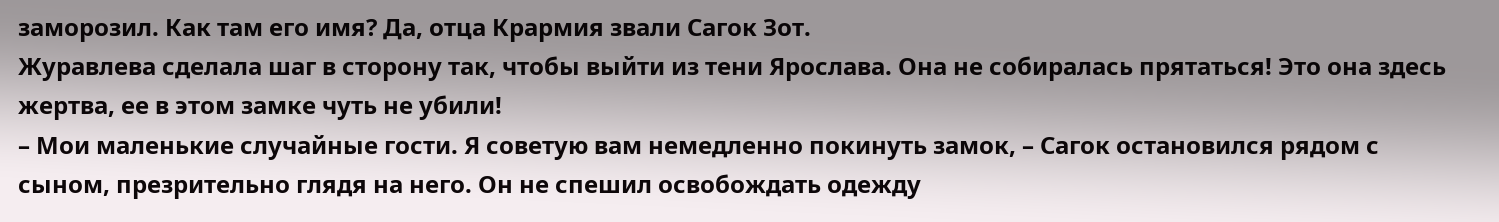заморозил. Как там его имя? Да, отца Крармия звали Сагок Зот.
Журавлева сделала шаг в сторону так, чтобы выйти из тени Ярослава. Она не собиралась прятаться! Это она здесь жертва, ее в этом замке чуть не убили!
– Мои маленькие случайные гости. Я советую вам немедленно покинуть замок, – Сагок остановился рядом с сыном, презрительно глядя на него. Он не спешил освобождать одежду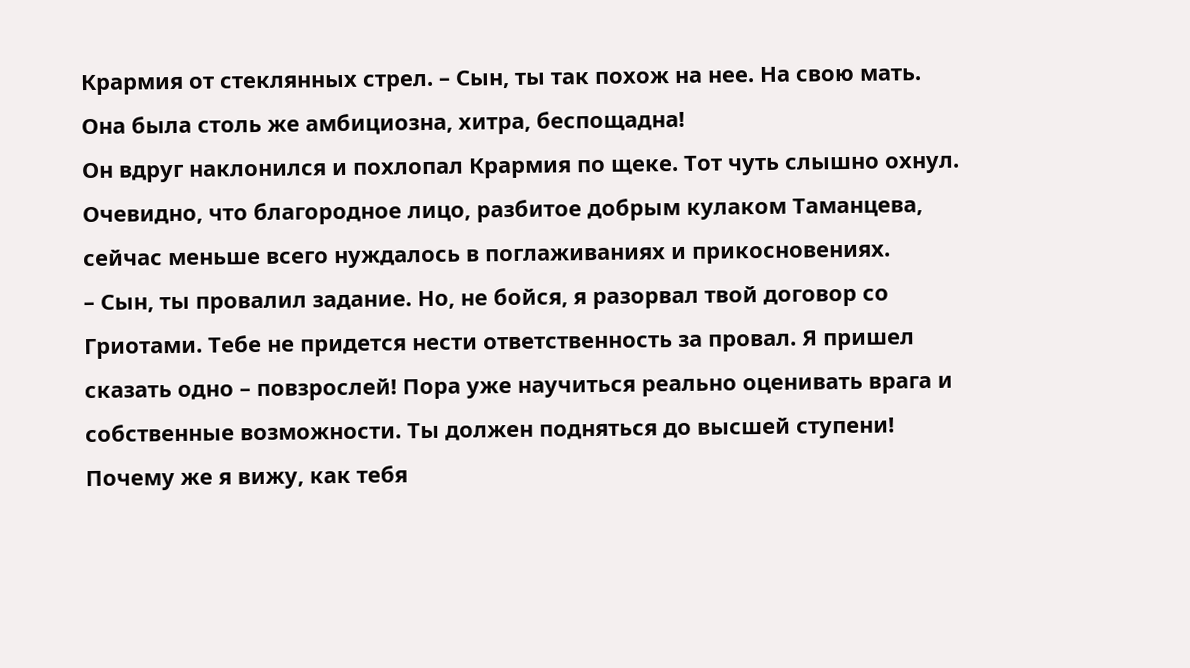Крармия от стеклянных стрел. – Сын, ты так похож на нее. На свою мать. Она была столь же амбициозна, хитра, беспощадна!
Он вдруг наклонился и похлопал Крармия по щеке. Тот чуть слышно охнул. Очевидно, что благородное лицо, разбитое добрым кулаком Таманцева, сейчас меньше всего нуждалось в поглаживаниях и прикосновениях.
– Сын, ты провалил задание. Но, не бойся, я разорвал твой договор со Гриотами. Тебе не придется нести ответственность за провал. Я пришел сказать одно – повзрослей! Пора уже научиться реально оценивать врага и собственные возможности. Ты должен подняться до высшей ступени! Почему же я вижу, как тебя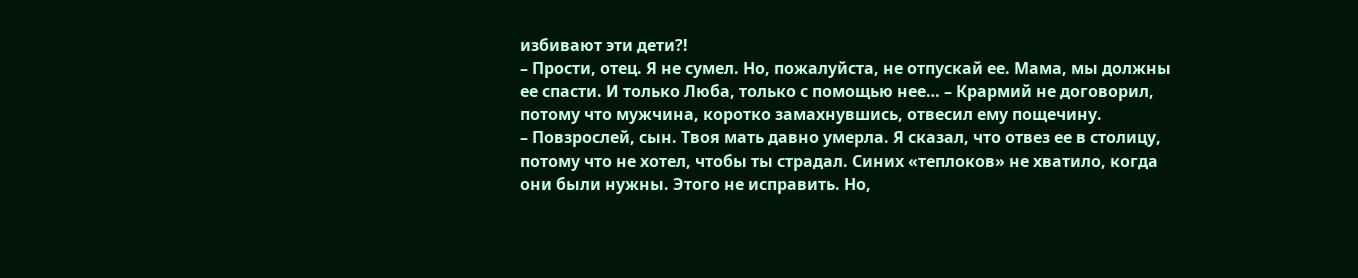избивают эти дети?!
– Прости, отец. Я не сумел. Но, пожалуйста, не отпускай ее. Мама, мы должны ее спасти. И только Люба, только с помощью нее… – Крармий не договорил, потому что мужчина, коротко замахнувшись, отвесил ему пощечину.
– Повзрослей, сын. Твоя мать давно умерла. Я сказал, что отвез ее в столицу, потому что не хотел, чтобы ты страдал. Синих «теплоков» не хватило, когда они были нужны. Этого не исправить. Но,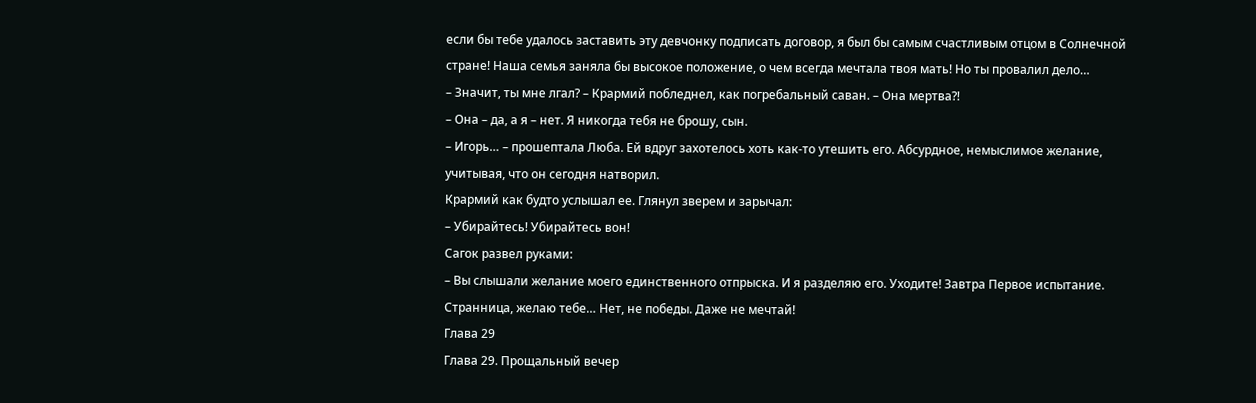если бы тебе удалось заставить эту девчонку подписать договор, я был бы самым счастливым отцом в Солнечной стране! Наша семья заняла бы высокое положение, о чем всегда мечтала твоя мать! Но ты провалил дело…
– Значит, ты мне лгал? – Крармий побледнел, как погребальный саван. – Она мертва?!
– Она – да, а я – нет. Я никогда тебя не брошу, сын.
– Игорь… – прошептала Люба. Ей вдруг захотелось хоть как-то утешить его. Абсурдное, немыслимое желание, учитывая, что он сегодня натворил.
Крармий как будто услышал ее. Глянул зверем и зарычал:
– Убирайтесь! Убирайтесь вон!
Сагок развел руками:
– Вы слышали желание моего единственного отпрыска. И я разделяю его. Уходите! Завтра Первое испытание. Странница, желаю тебе… Нет, не победы. Даже не мечтай!
Глава 29
Глава 29. Прощальный вечер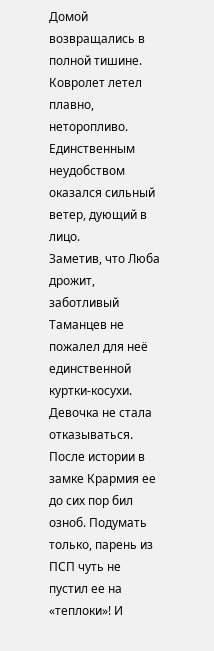Домой возвращались в полной тишине. Ковролет летел плавно, неторопливо. Единственным неудобством оказался сильный ветер, дующий в лицо.
Заметив, что Люба дрожит, заботливый Таманцев не пожалел для неё единственной куртки-косухи. Девочка не стала отказываться. После истории в замке Крармия ее до сих пор бил озноб. Подумать только, парень из ПСП чуть не пустил ее на «теплоки»! И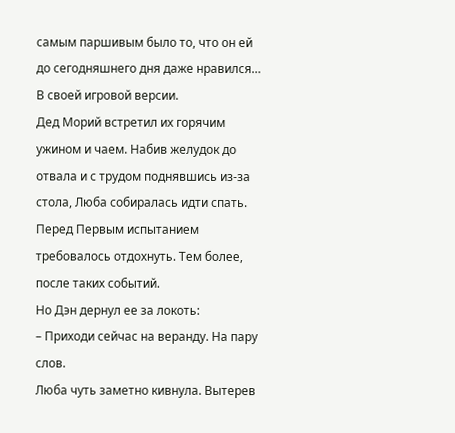самым паршивым было то, что он ей до сегодняшнего дня даже нравился… В своей игровой версии.
Дед Морий встретил их горячим ужином и чаем. Набив желудок до отвала и с трудом поднявшись из-за стола, Люба собиралась идти спать. Перед Первым испытанием требовалось отдохнуть. Тем более, после таких событий.
Но Дэн дернул ее за локоть:
– Приходи сейчас на веранду. На пару слов.
Люба чуть заметно кивнула. Вытерев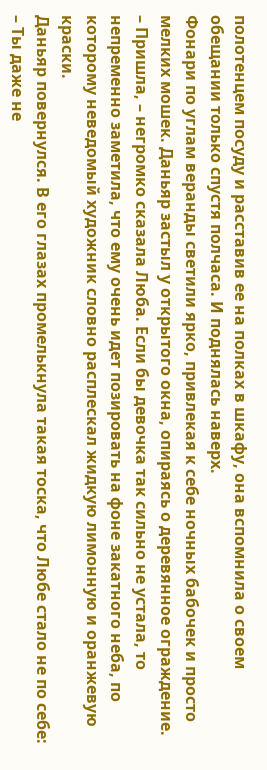полотенцем посуду и расставив ее на полках в шкафу, она вспомнила о своем обещании только спустя полчаса. И поднялась наверх.
Фонари по углам веранды светили ярко, привлекая к себе ночных бабочек и просто мелких мошек. Даньяр застыл у открытого окна, опираясь о деревянное ограждение.
– Пришла, – негромко сказала Люба. Если бы девочка так сильно не устала, то непременно заметила, что ему очень идет позировать на фоне закатного неба, по которому неведомый художник словно расплескал жидкую лимонную и оранжевую краски.
Даньяр повернулся. В его глазах промелькнула такая тоска, что Любе стало не по себе:
– Ты даже не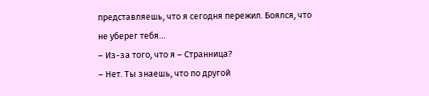представляешь, что я сегодня пережил. Боялся, что не уберег тебя…
– Из-за того, что я – Странница?
– Нет. Ты знаешь, что по другой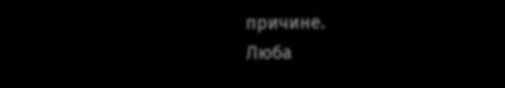причине.
Люба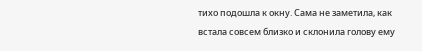тихо подошла к окну. Сама не заметила, как встала совсем близко и склонила голову ему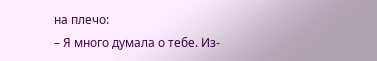на плечо:
– Я много думала о тебе. Из-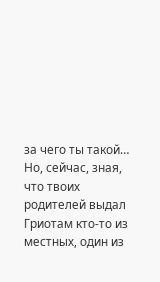за чего ты такой… Но, сейчас, зная, что твоих родителей выдал Гриотам кто-то из местных, один из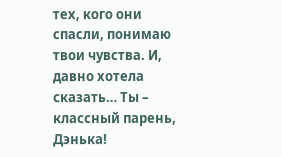тех, кого они спасли, понимаю твои чувства. И, давно хотела сказать… Ты – классный парень, Дэнька!